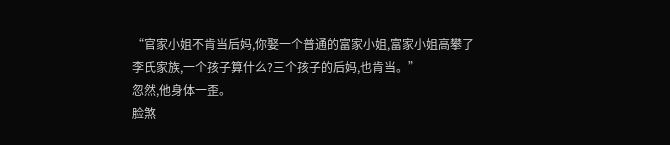“官家小姐不肯当后妈,你娶一个普通的富家小姐,富家小姐高攀了李氏家族,一个孩子算什么?三个孩子的后妈,也肯当。”
忽然,他身体一歪。
脸煞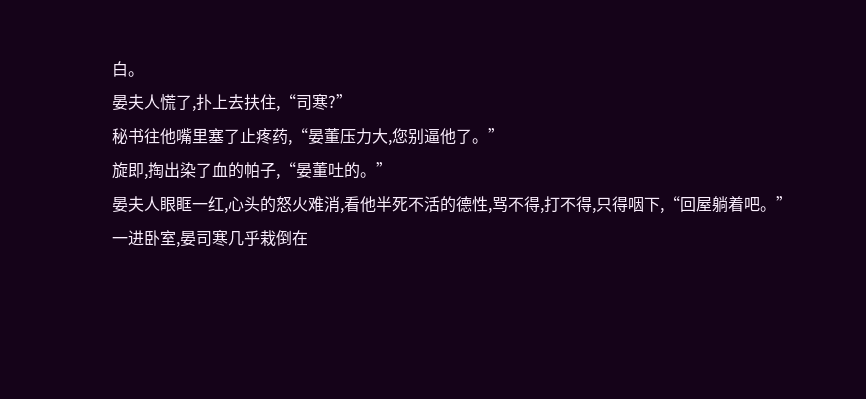白。
晏夫人慌了,扑上去扶住,“司寒?”
秘书往他嘴里塞了止疼药,“晏董压力大,您别逼他了。”
旋即,掏出染了血的帕子,“晏董吐的。”
晏夫人眼眶一红,心头的怒火难消,看他半死不活的德性,骂不得,打不得,只得咽下,“回屋躺着吧。”
一进卧室,晏司寒几乎栽倒在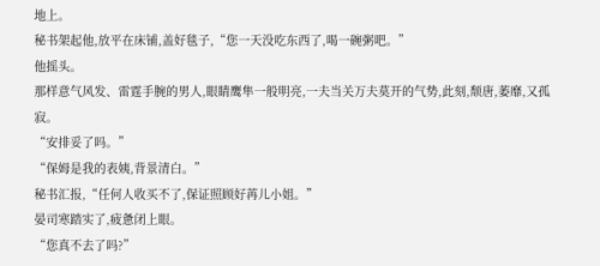地上。
秘书架起他,放平在床铺,盖好毯子,“您一天没吃东西了,喝一碗粥吧。”
他摇头。
那样意气风发、雷霆手腕的男人,眼睛鹰隼一般明亮,一夫当关万夫莫开的气势,此刻,颓唐,萎靡,又孤寂。
“安排妥了吗。”
“保姆是我的表姨,背景清白。”
秘书汇报,“任何人收买不了,保证照顾好苒儿小姐。”
晏司寒踏实了,疲惫闭上眼。
“您真不去了吗?”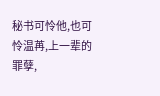秘书可怜他,也可怜温苒,上一辈的罪孽,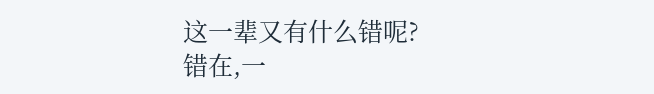这一辈又有什么错呢?
错在,一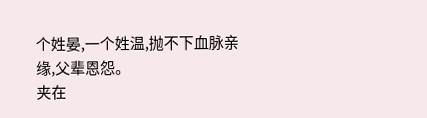个姓晏,一个姓温,抛不下血脉亲缘,父辈恩怨。
夹在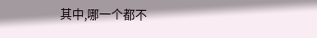其中,哪一个都不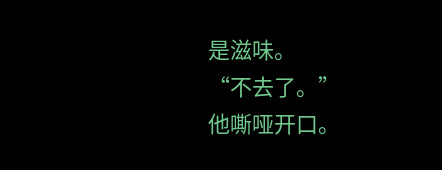是滋味。
“不去了。”
他嘶哑开口。